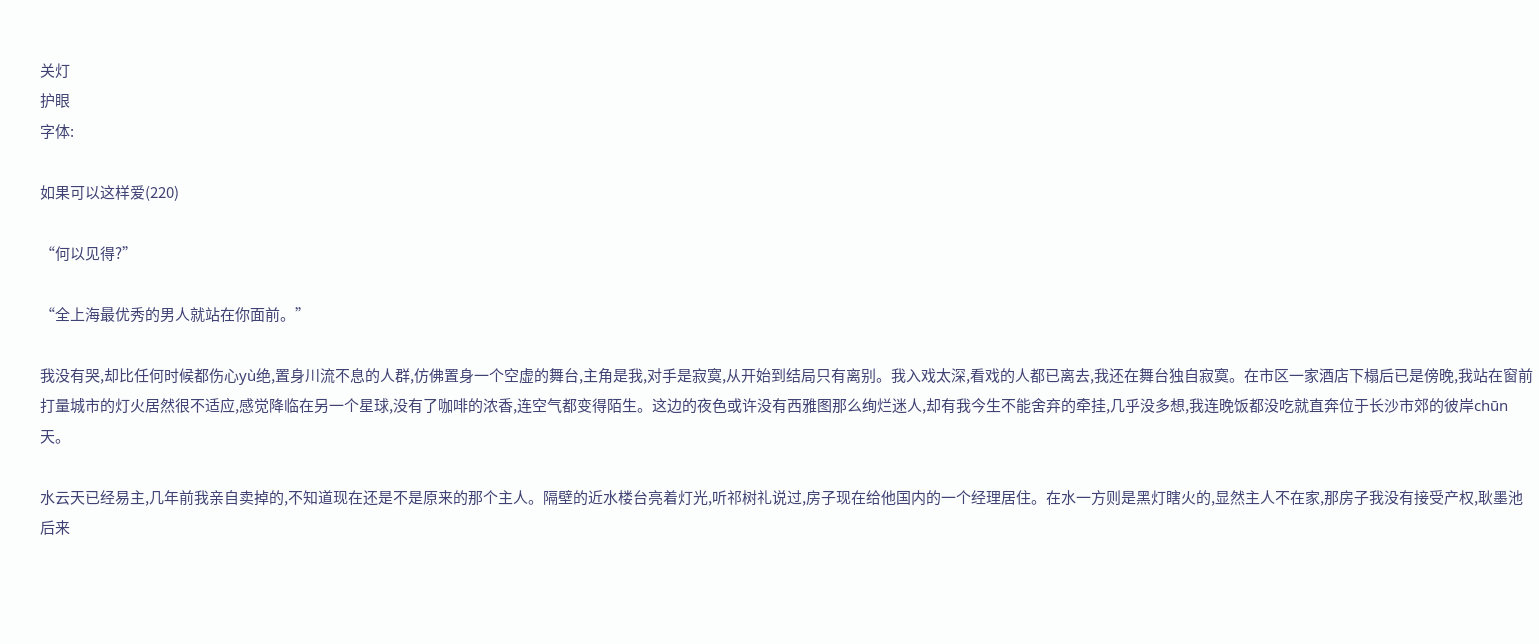关灯
护眼
字体:

如果可以这样爱(220)

“何以见得?”

“全上海最优秀的男人就站在你面前。”

我没有哭,却比任何时候都伤心yù绝,置身川流不息的人群,仿佛置身一个空虚的舞台,主角是我,对手是寂寞,从开始到结局只有离别。我入戏太深,看戏的人都已离去,我还在舞台独自寂寞。在市区一家酒店下榻后已是傍晚,我站在窗前打量城市的灯火居然很不适应,感觉降临在另一个星球,没有了咖啡的浓香,连空气都变得陌生。这边的夜色或许没有西雅图那么绚烂迷人,却有我今生不能舍弃的牵挂,几乎没多想,我连晚饭都没吃就直奔位于长沙市郊的彼岸chūn天。

水云天已经易主,几年前我亲自卖掉的,不知道现在还是不是原来的那个主人。隔壁的近水楼台亮着灯光,听祁树礼说过,房子现在给他国内的一个经理居住。在水一方则是黑灯瞎火的,显然主人不在家,那房子我没有接受产权,耿墨池后来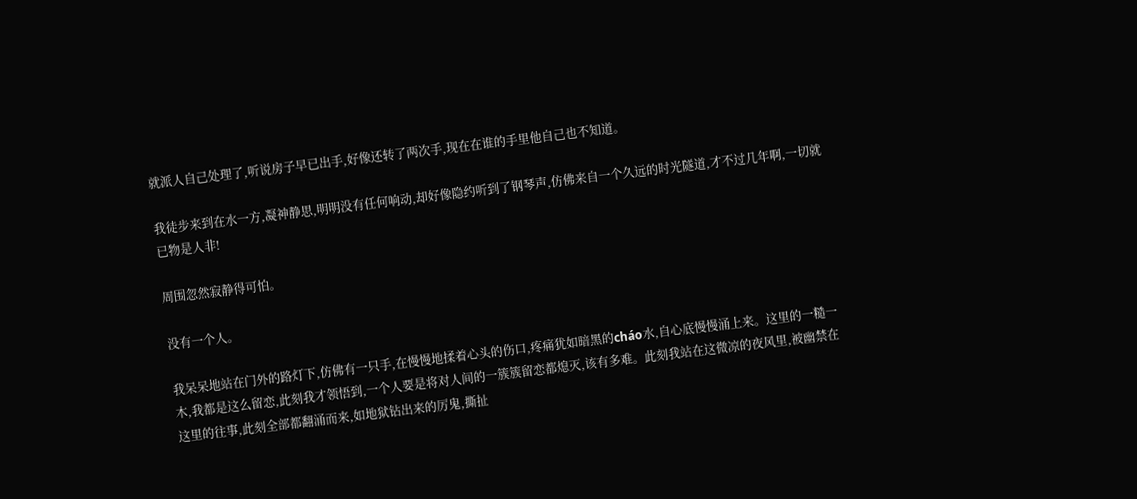就派人自己处理了,听说房子早已出手,好像还转了两次手,现在在谁的手里他自己也不知道。

我徒步来到在水一方,凝神静思,明明没有任何响动,却好像隐约听到了钢琴声,仿佛来自一个久远的时光隧道,才不过几年啊,一切就已物是人非!

周围忽然寂静得可怕。

没有一个人。

我呆呆地站在门外的路灯下,仿佛有一只手,在慢慢地揉着心头的伤口,疼痛犹如暗黑的cháo水,自心底慢慢涌上来。这里的一糙一木,我都是这么留恋,此刻我才领悟到,一个人要是将对人间的一簇簇留恋都熄灭,该有多难。此刻我站在这微凉的夜风里,被幽禁在这里的往事,此刻全部都翻涌而来,如地狱钻出来的厉鬼,撕扯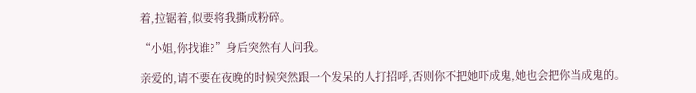着,拉锯着,似要将我撕成粉碎。

“小姐,你找谁?”身后突然有人问我。

亲爱的,请不要在夜晚的时候突然跟一个发呆的人打招呼,否则你不把她吓成鬼,她也会把你当成鬼的。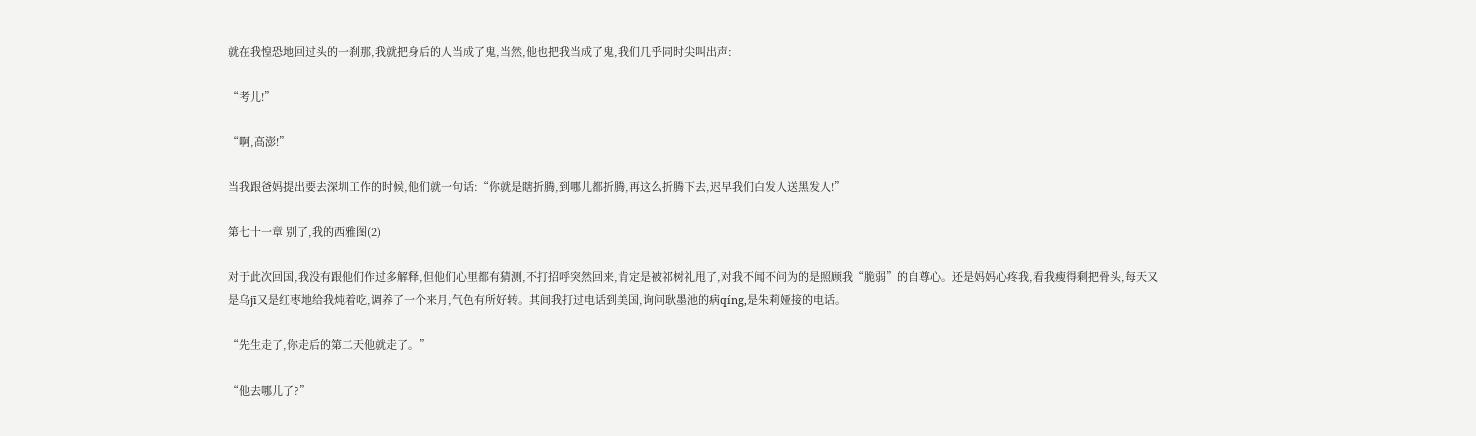就在我惶恐地回过头的一刹那,我就把身后的人当成了鬼,当然,他也把我当成了鬼,我们几乎同时尖叫出声:

“考儿!”

“啊,高澎!”

当我跟爸妈提出要去深圳工作的时候,他们就一句话:“你就是瞎折腾,到哪儿都折腾,再这么折腾下去,迟早我们白发人送黑发人!”

第七十一章 别了,我的西雅图(2)

对于此次回国,我没有跟他们作过多解释,但他们心里都有猜测,不打招呼突然回来,肯定是被祁树礼甩了,对我不闻不问为的是照顾我“脆弱”的自尊心。还是妈妈心疼我,看我瘦得剩把骨头,每天又是乌jī又是红枣地给我炖着吃,调养了一个来月,气色有所好转。其间我打过电话到美国,询问耿墨池的病qíng,是朱莉娅接的电话。

“先生走了,你走后的第二天他就走了。”

“他去哪儿了?”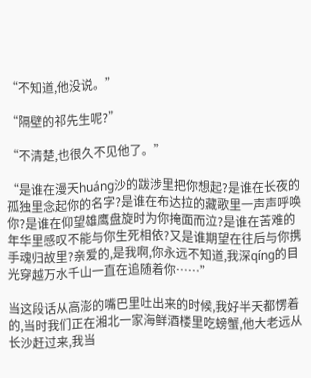“不知道,他没说。”

“隔壁的祁先生呢?”

“不清楚,也很久不见他了。”

“是谁在漫天huáng沙的跋涉里把你想起?是谁在长夜的孤独里念起你的名字?是谁在布达拉的藏歌里一声声呼唤你?是谁在仰望雄鹰盘旋时为你掩面而泣?是谁在苦难的年华里感叹不能与你生死相依?又是谁期望在往后与你携手魂归故里?亲爱的,是我啊,你永远不知道,我深qíng的目光穿越万水千山一直在追随着你……”

当这段话从高澎的嘴巴里吐出来的时候,我好半天都愣着的,当时我们正在湘北一家海鲜酒楼里吃螃蟹,他大老远从长沙赶过来,我当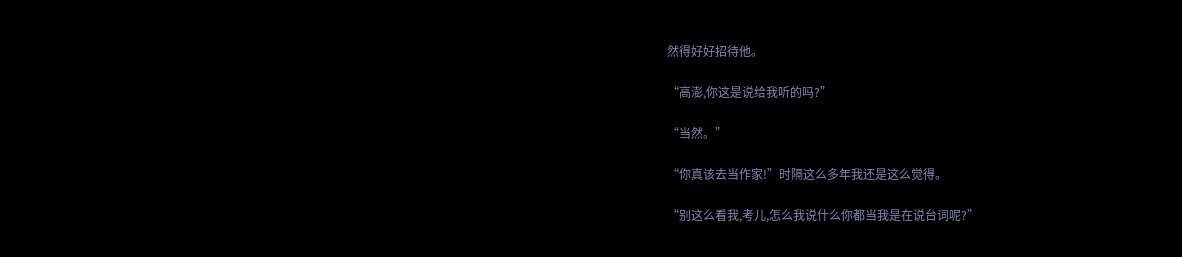然得好好招待他。

“高澎,你这是说给我听的吗?”

“当然。”

“你真该去当作家!”时隔这么多年我还是这么觉得。

“别这么看我,考儿,怎么我说什么你都当我是在说台词呢?”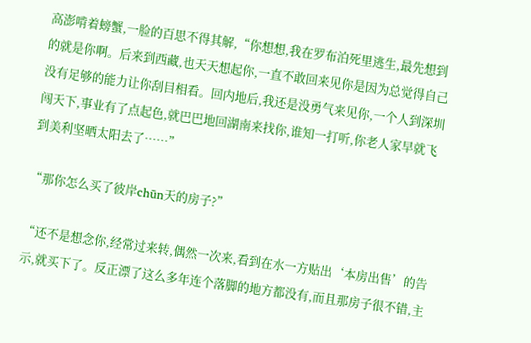高澎啃着螃蟹,一脸的百思不得其解,“你想想,我在罗布泊死里逃生,最先想到的就是你啊。后来到西藏,也天天想起你,一直不敢回来见你是因为总觉得自己没有足够的能力让你刮目相看。回内地后,我还是没勇气来见你,一个人到深圳闯天下,事业有了点起色,就巴巴地回湖南来找你,谁知一打听,你老人家早就飞到美利坚晒太阳去了……”

“那你怎么买了彼岸chūn天的房子?”

“还不是想念你,经常过来转,偶然一次来,看到在水一方贴出‘本房出售’的告示,就买下了。反正漂了这么多年连个落脚的地方都没有,而且那房子很不错,主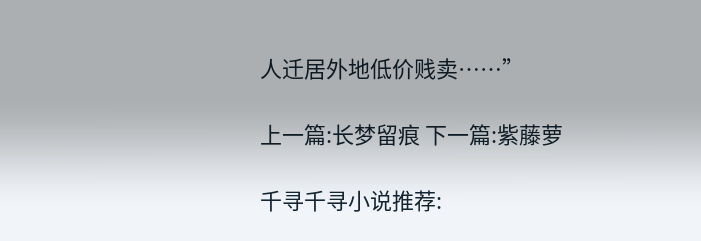人迁居外地低价贱卖……”

上一篇:长梦留痕 下一篇:紫藤萝

千寻千寻小说推荐: